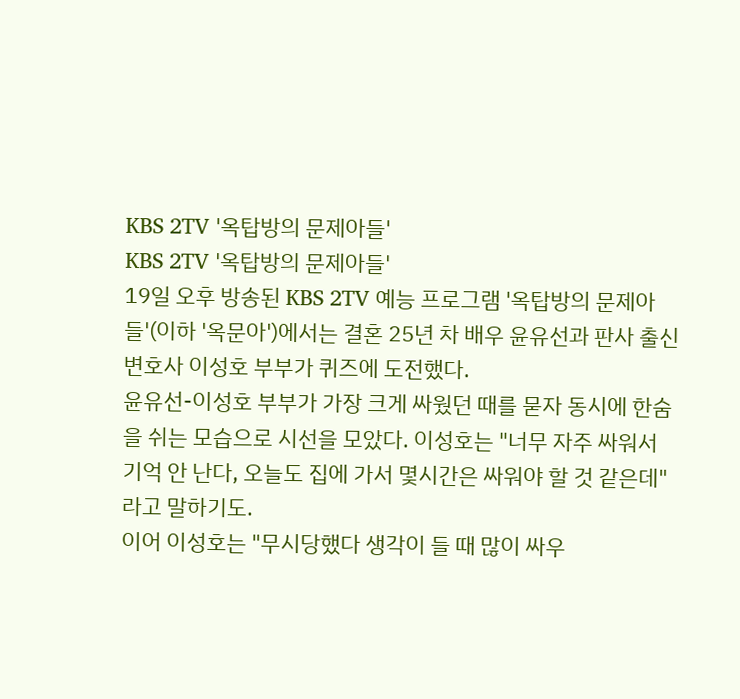KBS 2TV '옥탑방의 문제아들'
KBS 2TV '옥탑방의 문제아들'
19일 오후 방송된 KBS 2TV 예능 프로그램 '옥탑방의 문제아들'(이하 '옥문아')에서는 결혼 25년 차 배우 윤유선과 판사 출신 변호사 이성호 부부가 퀴즈에 도전했다.
윤유선-이성호 부부가 가장 크게 싸웠던 때를 묻자 동시에 한숨을 쉬는 모습으로 시선을 모았다. 이성호는 "너무 자주 싸워서 기억 안 난다, 오늘도 집에 가서 몇시간은 싸워야 할 것 같은데"라고 말하기도.
이어 이성호는 "무시당했다 생각이 들 때 많이 싸우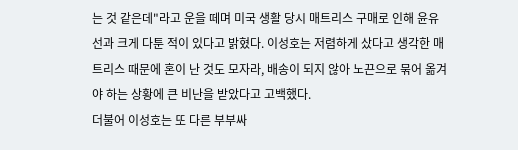는 것 같은데"라고 운을 떼며 미국 생활 당시 매트리스 구매로 인해 윤유선과 크게 다툰 적이 있다고 밝혔다. 이성호는 저렴하게 샀다고 생각한 매트리스 때문에 혼이 난 것도 모자라, 배송이 되지 않아 노끈으로 묶어 옮겨야 하는 상황에 큰 비난을 받았다고 고백했다.
더불어 이성호는 또 다른 부부싸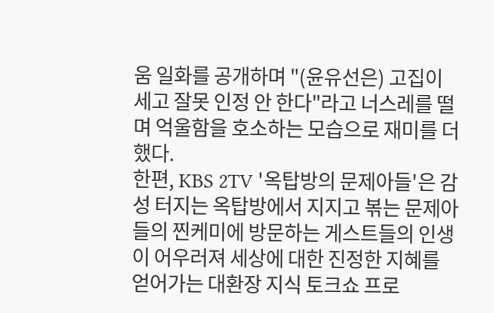움 일화를 공개하며 "(윤유선은) 고집이 세고 잘못 인정 안 한다"라고 너스레를 떨며 억울함을 호소하는 모습으로 재미를 더했다.
한편, KBS 2TV '옥탑방의 문제아들'은 감성 터지는 옥탑방에서 지지고 볶는 문제아들의 찐케미에 방문하는 게스트들의 인생이 어우러져 세상에 대한 진정한 지혜를 얻어가는 대환장 지식 토크쇼 프로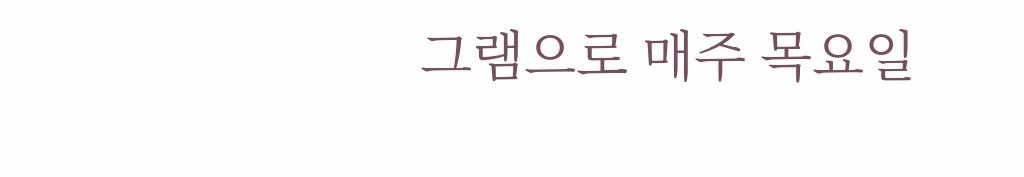그램으로 매주 목요일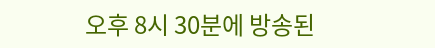오후 8시 30분에 방송된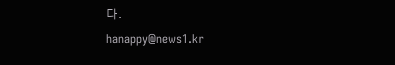다.
hanappy@news1.kr